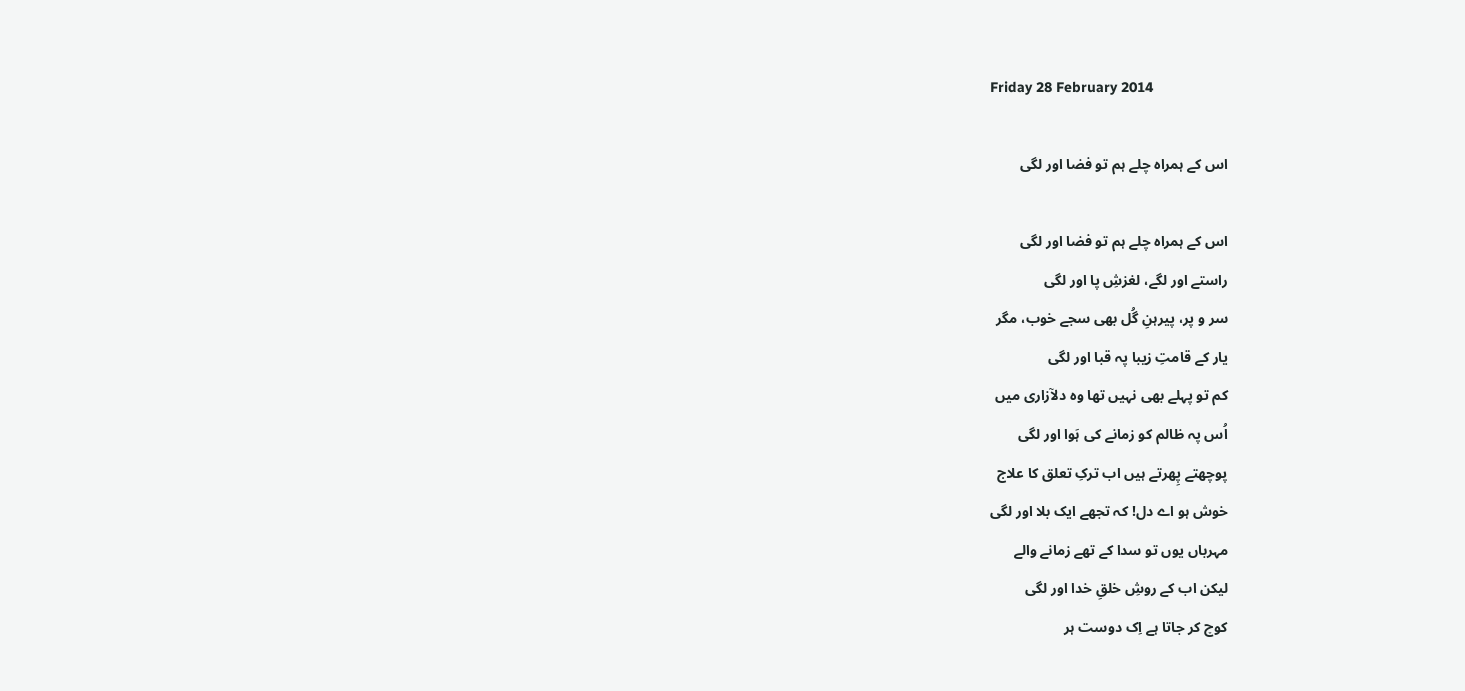Friday 28 February 2014

اس کے ہمراہ چلے ہم تو فضا اور لگی

اس کے ہمراہ چلے ہم تو فضا اور لگی
راستے اور لگے، لغزشِ پا اور لگی
سر و پر، پیرہنِ گُل بھی سجے خوب، مگر
یار کے قامتِ زیبا پہ قبا اور لگی
کم تو پہلے بھی نہیں تھا وہ دلآزاری میں
اُس پہ ظالم کو زمانے کی ہَوا اور لگی
پوچھتے پِھرتے ہیں اب ترکِ تعلق کا علاج
خوش ہو اے دل! کہ تجھے ایک بلا اور لگی
مہرباں یوں تو سدا کے تھے زمانے والے
لیکن اب کے روشِ خلقِ خدا اور لگی
کوچ کر جاتا ہے اِک دوست ہر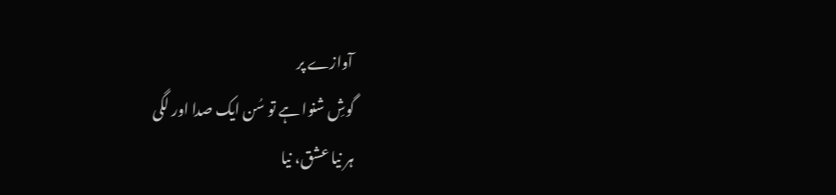آوازے پر
گوشِ شنوا ہے تو سُن ایک صدا اور لگی
ہر نیا عشق، نیا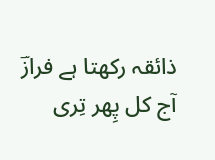ذائقہ رکھتا ہے فرازؔ
آج کل پِھر تِری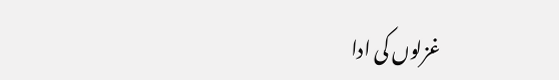غزلوں کی ادا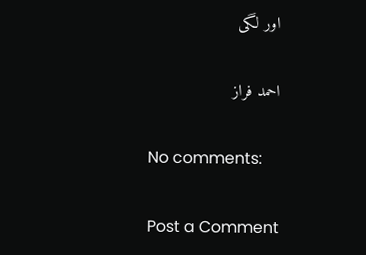اور لگی

احمد فراز

No comments:

Post a Comment